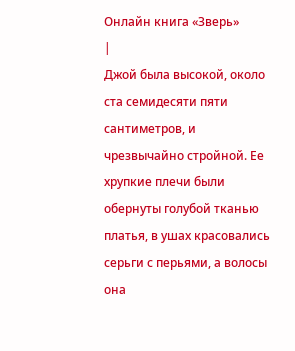Онлайн книга «Зверь»
|
Джой была высокой, около ста семидесяти пяти сантиметров, и чрезвычайно стройной. Ее хрупкие плечи были обернуты голубой тканью платья, в ушах красовались серьги с перьями, а волосы она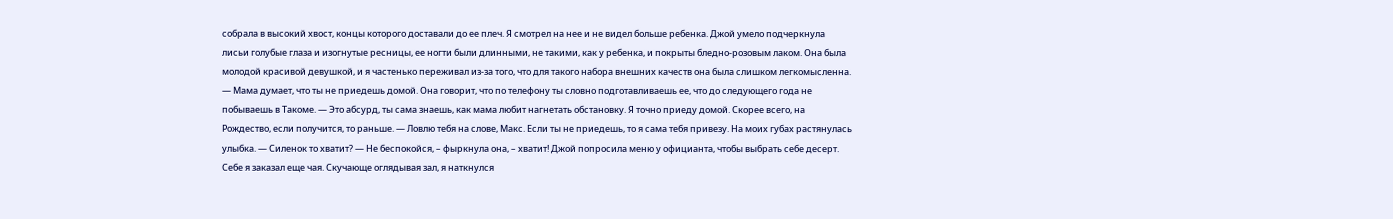собрала в высокий хвост, концы которого доставали до ее плеч. Я смотрел на нее и не видел больше ребенка. Джой умело подчеркнула лисьи голубые глаза и изогнутые ресницы, ее ногти были длинными, не такими, как у ребенка, и покрыты бледно-розовым лаком. Она была молодой красивой девушкой, и я частенько переживал из-за того, что для такого набора внешних качеств она была слишком легкомысленна. — Мама думает, что ты не приедешь домой. Она говорит, что по телефону ты словно подготавливаешь ее, что до следующего года не побываешь в Такоме. — Это абсурд, ты сама знаешь, как мама любит нагнетать обстановку. Я точно приеду домой. Скорее всего, на Рождество, если получится, то раньше. — Ловлю тебя на слове, Макс. Если ты не приедешь, то я сама тебя привезу. На моих губах растянулась улыбка. — Силенок то хватит? — Не беспокойся, – фыркнула она, – хватит! Джой попросила меню у официанта, чтобы выбрать себе десерт. Себе я заказал еще чая. Скучающе оглядывая зал, я наткнулся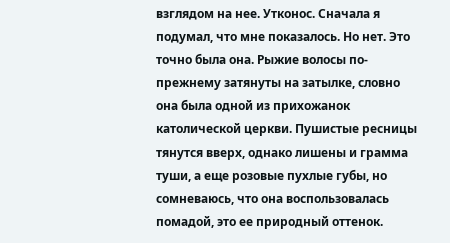взглядом на нее. Утконос. Сначала я подумал, что мне показалось. Но нет. Это точно была она. Рыжие волосы по-прежнему затянуты на затылке, словно она была одной из прихожанок католической церкви. Пушистые ресницы тянутся вверх, однако лишены и грамма туши, а еще розовые пухлые губы, но сомневаюсь, что она воспользовалась помадой, это ее природный оттенок.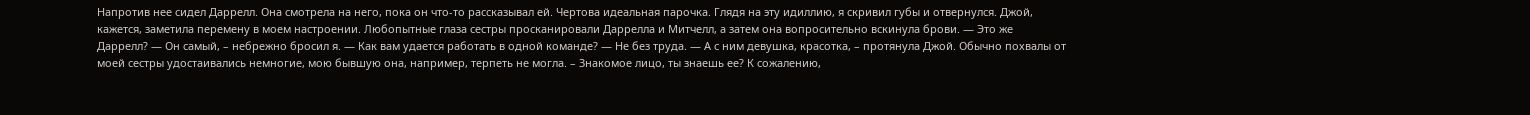Напротив нее сидел Даррелл. Она смотрела на него, пока он что-то рассказывал ей. Чертова идеальная парочка. Глядя на эту идиллию, я скривил губы и отвернулся. Джой, кажется, заметила перемену в моем настроении. Любопытные глаза сестры просканировали Даррелла и Митчелл, а затем она вопросительно вскинула брови. — Это же Даррелл? — Он самый, – небрежно бросил я. — Как вам удается работать в одной команде? — Не без труда. — А с ним девушка, красотка, – протянула Джой. Обычно похвалы от моей сестры удостаивались немногие, мою бывшую она, например, терпеть не могла. – Знакомое лицо, ты знаешь ее? К сожалению,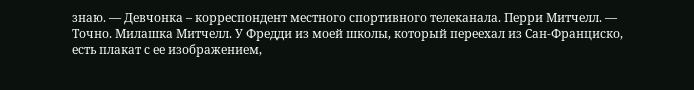знаю. — Девчонка – корреспондент местного спортивного телеканала. Перри Митчелл. — Точно. Милашка Митчелл. У Фредди из моей школы, который переехал из Сан-Франциско, есть плакат с ее изображением,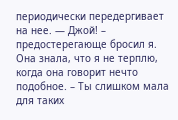периодически передергивает на нее. — Джой! – предостерегающе бросил я. Она знала, что я не терплю, когда она говорит нечто подобное. – Ты слишком мала для таких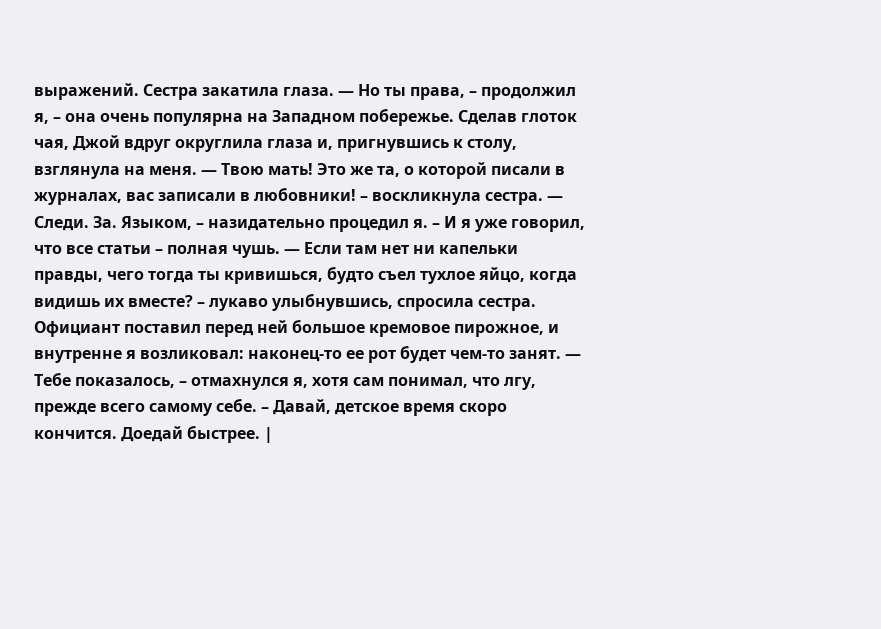выражений. Сестра закатила глаза. — Но ты права, – продолжил я, – она очень популярна на Западном побережье. Сделав глоток чая, Джой вдруг округлила глаза и, пригнувшись к столу, взглянула на меня. — Твою мать! Это же та, о которой писали в журналах, вас записали в любовники! – воскликнула сестра. — Следи. За. Языком, – назидательно процедил я. – И я уже говорил, что все статьи – полная чушь. — Если там нет ни капельки правды, чего тогда ты кривишься, будто съел тухлое яйцо, когда видишь их вместе? – лукаво улыбнувшись, спросила сестра. Официант поставил перед ней большое кремовое пирожное, и внутренне я возликовал: наконец-то ее рот будет чем-то занят. — Тебе показалось, – отмахнулся я, хотя сам понимал, что лгу, прежде всего самому себе. – Давай, детское время скоро кончится. Доедай быстрее. |